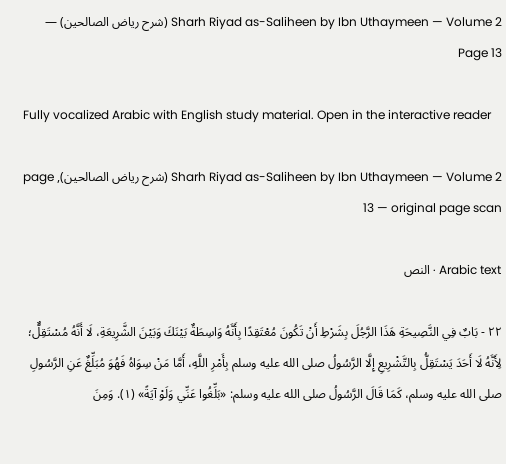Sharh Riyad as-Saliheen by Ibn Uthaymeen — Volume 2 (شرح رياض الصالحين) — Page 13

Fully vocalized Arabic with English study material. Open in the interactive reader

Sharh Riyad as-Saliheen by Ibn Uthaymeen — Volume 2 (شرح رياض الصالحين), page 13 — original page scan

Arabic text · النص

٢٢ - بَابٌ فِي النَّصِيحَةِ هَذَا الرَّجُلَ بِشَرْطِ أَنْ تَكُونَ مُعْتَقِدًا بِأَنَّهُ وَاسِطَةٌ بَيْنَكَ وَبَيْنَ الشَّرِيعَةِ، لَا أَنَّهُ مُسْتَقِلٌّ؛ لِأَنَّهُ لَا أَحَدَ يَسْتَقِلُّ بِالتَّشْرِيعِ إِلَّا الرَّسُولُ صلى الله عليه وسلم بِأَمْرِ اللَّهِ، أَمَّا مَنْ سِوَاهُ فَهُوَ مُبَلِّغٌ عَنِ الرَّسُولِ صلى الله عليه وسلم، كَمَا قَالَ الرَّسُولُ صلى الله عليه وسلم: «بَلِّغُوا عَنِّي وَلَوْ آيَةً» (١). وَمِنَ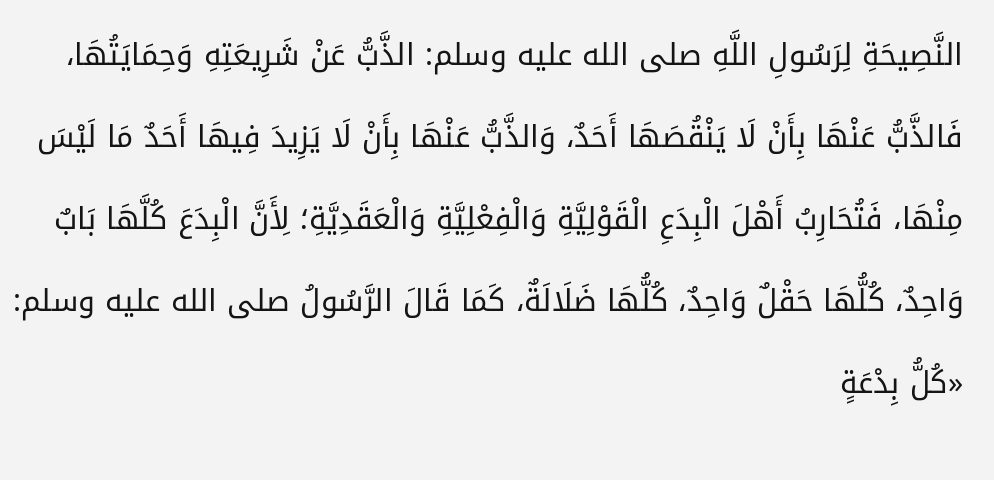النَّصِيحَةِ لِرَسُولِ اللَّهِ صلى الله عليه وسلم: الذَّبُّ عَنْ شَرِيعَتِهِ وَحِمَايَتُهَا، فَالذَّبُّ عَنْهَا بِأَنْ لَا يَنْقُصَهَا أَحَدٌ، وَالذَّبُّ عَنْهَا بِأَنْ لَا يَزِيدَ فِيهَا أَحَدٌ مَا لَيْسَ مِنْهَا، فَتُحَارِبُ أَهْلَ الْبِدَعِ الْقَوْلِيَّةِ وَالْفِعْلِيَّةِ وَالْعَقَدِيَّةِ؛ لِأَنَّ الْبِدَعَ كُلَّهَا بَابٌ وَاحِدٌ، كُلُّهَا حَقْلٌ وَاحِدٌ، كُلُّهَا ضَلَالَةٌ، كَمَا قَالَ الرَّسُولُ صلى الله عليه وسلم: «كُلُّ بِدْعَةٍ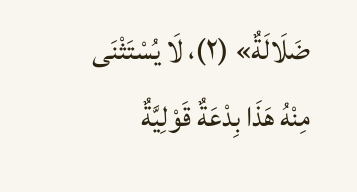ضَلَالَةٌ» (٢)، لَا يُسْتَثْنَى مِنْهُ هَذَا بِدْعَةٌ قَوْلِيَّةٌ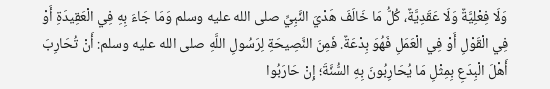وَلَا فِعْلِيَّةٌ وَلَا عَقَدِيَّةٌ، كُلُّ مَا خَالَفَ هَدْيَ النَّبِيِّ صلى الله عليه وسلم وَمَا جَاءَ بِهِ فِي الْعَقِيدَةِ أَوْ فِي الْقَوْلِ أَوْ فِي الْعَمَلِ فَهُوَ بِدْعَةٌ. فَمِنَ النَّصِيحَةِ لِرَسُولِ اللَّهِ صلى الله عليه وسلم: أَنْ تُحَارِبَ أَهْلَ الْبِدَعِ بِمِثْلِ مَا يُحَارِبُونَ بِهِ السُّنَّةَ؛ إِنْ حَارَبُوا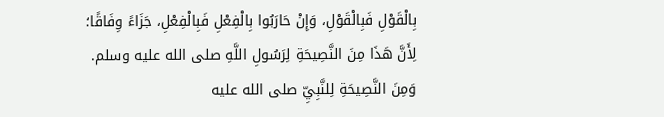بِالْقَوْلِ فَبِالْقَوْلِ، وَإِنْ حَارَبُوا بِالْفِعْلِ فَبِالْفِعْلِ، جَزَاءً وِفَاقًا؛ لِأَنَّ هَذَا مِنَ النَّصِيحَةِ لِرَسُولِ اللَّهِ صلى الله عليه وسلم. وَمِنَ النَّصِيحَةِ لِلنَّبِيِّ صلى الله عليه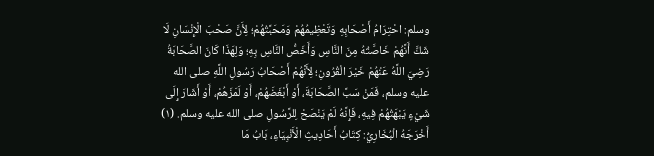وسلم: احْتِرَامُ أَصْحَابِهِ وَتَعْظِيمُهُمْ وَمَحَبَّتُهُمْ؛ لِأَنَّ صَحْبَ الْإِنْسَانِ لَا شَكَّ أَنَّهُمْ خَاصَّتُهُ مِنَ النَّاسِ وَأَخَصُّ النَّاسِ بِهِ؛ وَلِهَذَا كَانَ الصَّحَابَةُ رَضِيَ اللَّهُ عَنْهُمْ خَيْرَ الْقُرُونِ؛ لِأَنَّهُمْ أَصْحَابُ رَسُولِ اللَّهِ صلى الله عليه وسلم، فَمَنْ سَبَّ الصَّحَابَةَ، أَوْ أَبْغَضَهُمْ، أَوْ لَمَزَهُمْ، أَوْ أَشَارَ إِلَى شَيْءٍ يَبْهَتُهُمْ فِيهِ، فَإِنَّهُ لَمْ يَنْصَحْ لِلرَّسُولِ صلى الله عليه وسلم. (١) أَخْرَجَهُ الْبُخَارِيُّ: كِتَابُ أَحَادِيثِ الْأَنْبِيَاءِ، بَابُ مَا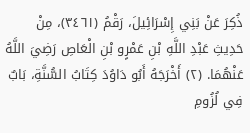ذُكِرَ عَنْ بَنِي إِسْرَائِيلَ، رَقْمُ (٣٤٦١)، مِنْ حَدِيثِ عَبْدِ اللَّهِ بْنِ عَمْرٍو بْنِ الْعَاصِ رَضِيَ اللَّهُ عَنْهُمَا. (٢) أَخْرَجَهُ أَبُو دَاوُدَ كِتَابُ السُّنَّةِ، بَابٌ فِي لُزُومِ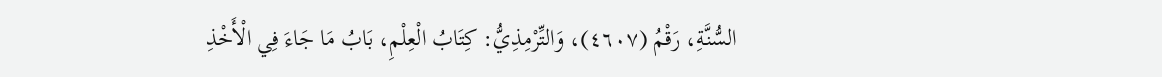السُّنَّةِ، رَقْمُ (٤٦٠٧)، وَالتِّرْمِذِيُّ: كِتَابُ الْعِلْمِ، بَابُ مَا جَاءَ فِي الْأَخْذِ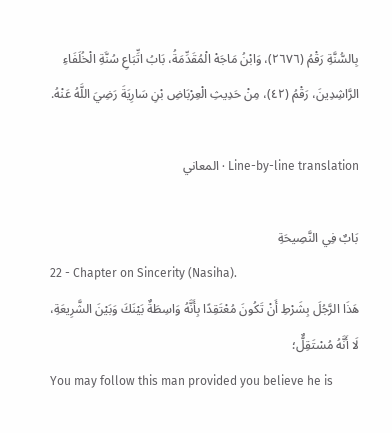بِالسُّنَّةِ رَقْمُ (٢٦٧٦)، وَابْنُ مَاجَهْ الْمُقَدِّمَةُ، بَابُ اتِّبَاعِ سُنَّةِ الْخُلَفَاءِ الرَّاشِدِينَ، رَقْمُ (٤٢)، مِنْ حَدِيثِ الْعِرْبَاضِ بْنِ سَارِيَةَ رَضِيَ اللَّهُ عَنْهُ.

Line-by-line translation · المعاني

بَابٌ فِي النَّصِيحَةِ
22 - Chapter on Sincerity (Nasiha).
هَذَا الرَّجُلَ بِشَرْطِ أَنْ تَكُونَ مُعْتَقِدًا بِأَنَّهُ وَاسِطَةٌ بَيْنَكَ وَبَيْنَ الشَّرِيعَةِ، لَا أَنَّهُ مُسْتَقِلٌّ؛
You may follow this man provided you believe he is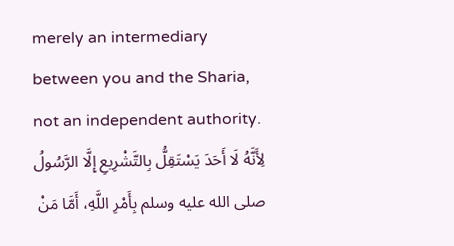merely an intermediary between you and the Sharia, not an independent authority.
لِأَنَّهُ لَا أَحَدَ يَسْتَقِلُّ بِالتَّشْرِيعِ إِلَّا الرَّسُولُ صلى الله عليه وسلم بِأَمْرِ اللَّهِ، أَمَّا مَنْ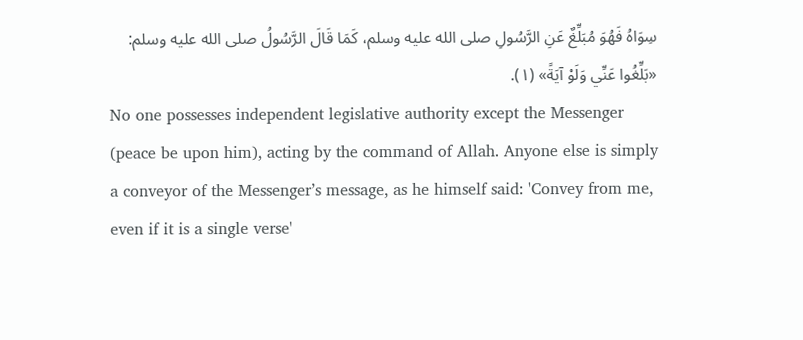سِوَاهُ فَهُوَ مُبَلِّغٌ عَنِ الرَّسُولِ صلى الله عليه وسلم، كَمَا قَالَ الرَّسُولُ صلى الله عليه وسلم: «بَلِّغُوا عَنِّي وَلَوْ آيَةً» (١).
No one possesses independent legislative authority except the Messenger (peace be upon him), acting by the command of Allah. Anyone else is simply a conveyor of the Messenger’s message, as he himself said: 'Convey from me, even if it is a single verse'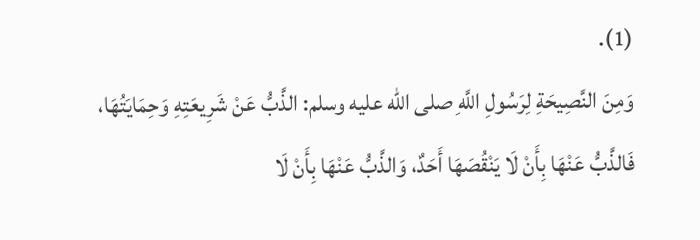(1).
وَمِنَ النَّصِيحَةِ لِرَسُولِ اللَّهِ صلى الله عليه وسلم: الذَّبُّ عَنْ شَرِيعَتِهِ وَحِمَايَتُهَا، فَالذَّبُّ عَنْهَا بِأَنْ لَا يَنْقُصَهَا أَحَدٌ، وَالذَّبُّ عَنْهَا بِأَنْ لَا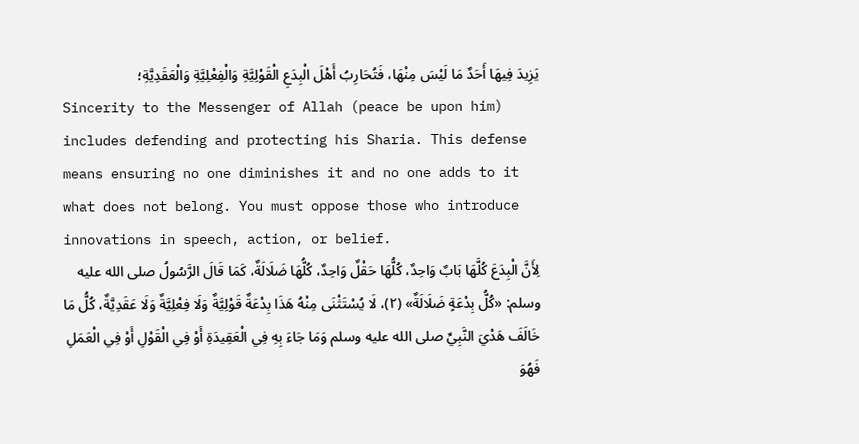يَزِيدَ فِيهَا أَحَدٌ مَا لَيْسَ مِنْهَا، فَتُحَارِبُ أَهْلَ الْبِدَعِ الْقَوْلِيَّةِ وَالْفِعْلِيَّةِ وَالْعَقَدِيَّةِ؛
Sincerity to the Messenger of Allah (peace be upon him) includes defending and protecting his Sharia. This defense means ensuring no one diminishes it and no one adds to it what does not belong. You must oppose those who introduce innovations in speech, action, or belief.
لِأَنَّ الْبِدَعَ كُلَّهَا بَابٌ وَاحِدٌ، كُلُّهَا حَقْلٌ وَاحِدٌ، كُلُّهَا ضَلَالَةٌ، كَمَا قَالَ الرَّسُولُ صلى الله عليه وسلم: «كُلُّ بِدْعَةٍ ضَلَالَةٌ» (٢)، لَا يُسْتَثْنَى مِنْهُ هَذَا بِدْعَةٌ قَوْلِيَّةٌ وَلَا فِعْلِيَّةٌ وَلَا عَقَدِيَّةٌ، كُلُّ مَا خَالَفَ هَدْيَ النَّبِيِّ صلى الله عليه وسلم وَمَا جَاءَ بِهِ فِي الْعَقِيدَةِ أَوْ فِي الْقَوْلِ أَوْ فِي الْعَمَلِ فَهُوَ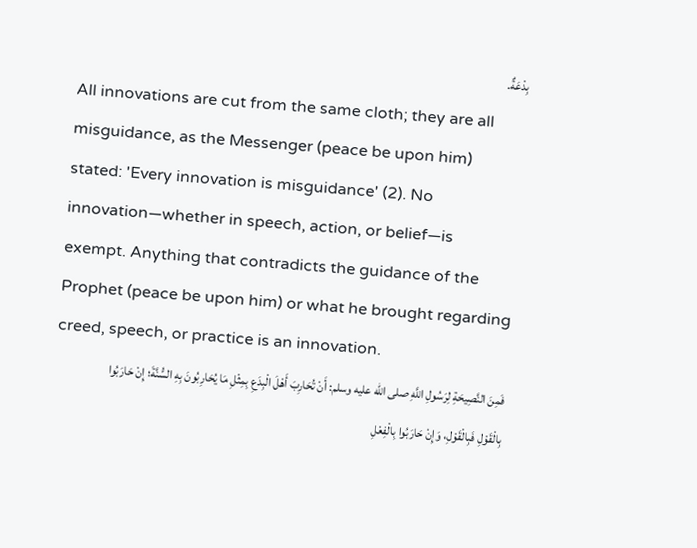بِدْعَةٌ.
All innovations are cut from the same cloth; they are all misguidance, as the Messenger (peace be upon him) stated: 'Every innovation is misguidance' (2). No innovation—whether in speech, action, or belief—is exempt. Anything that contradicts the guidance of the Prophet (peace be upon him) or what he brought regarding creed, speech, or practice is an innovation.
فَمِنَ النَّصِيحَةِ لِرَسُولِ اللَّهِ صلى الله عليه وسلم: أَنْ تُحَارِبَ أَهْلَ الْبِدَعِ بِمِثْلِ مَا يُحَارِبُونَ بِهِ السُّنَّةَ؛ إِنْ حَارَبُوا بِالْقَوْلِ فَبِالْقَوْلِ، وَإِنْ حَارَبُوا بِالْفِعْلِ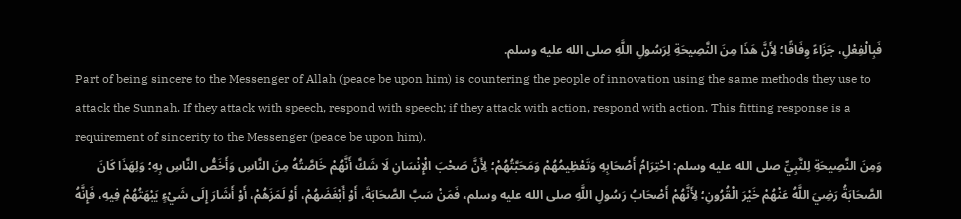فَبِالْفِعْلِ، جَزَاءً وِفَاقًا؛ لِأَنَّ هَذَا مِنَ النَّصِيحَةِ لِرَسُولِ اللَّهِ صلى الله عليه وسلم.
Part of being sincere to the Messenger of Allah (peace be upon him) is countering the people of innovation using the same methods they use to attack the Sunnah. If they attack with speech, respond with speech; if they attack with action, respond with action. This fitting response is a requirement of sincerity to the Messenger (peace be upon him).
وَمِنَ النَّصِيحَةِ لِلنَّبِيِّ صلى الله عليه وسلم: احْتِرَامُ أَصْحَابِهِ وَتَعْظِيمُهُمْ وَمَحَبَّتُهُمْ؛ لِأَنَّ صَحْبَ الْإِنْسَانِ لَا شَكَّ أَنَّهُمْ خَاصَّتُهُ مِنَ النَّاسِ وَأَخَصُّ النَّاسِ بِهِ؛ وَلِهَذَا كَانَ الصَّحَابَةُ رَضِيَ اللَّهُ عَنْهُمْ خَيْرَ الْقُرُونِ؛ لِأَنَّهُمْ أَصْحَابُ رَسُولِ اللَّهِ صلى الله عليه وسلم، فَمَنْ سَبَّ الصَّحَابَةَ، أَوْ أَبْغَضَهُمْ، أَوْ لَمَزَهُمْ، أَوْ أَشَارَ إِلَى شَيْءٍ يَبْهَتُهُمْ فِيهِ، فَإِنَّهُ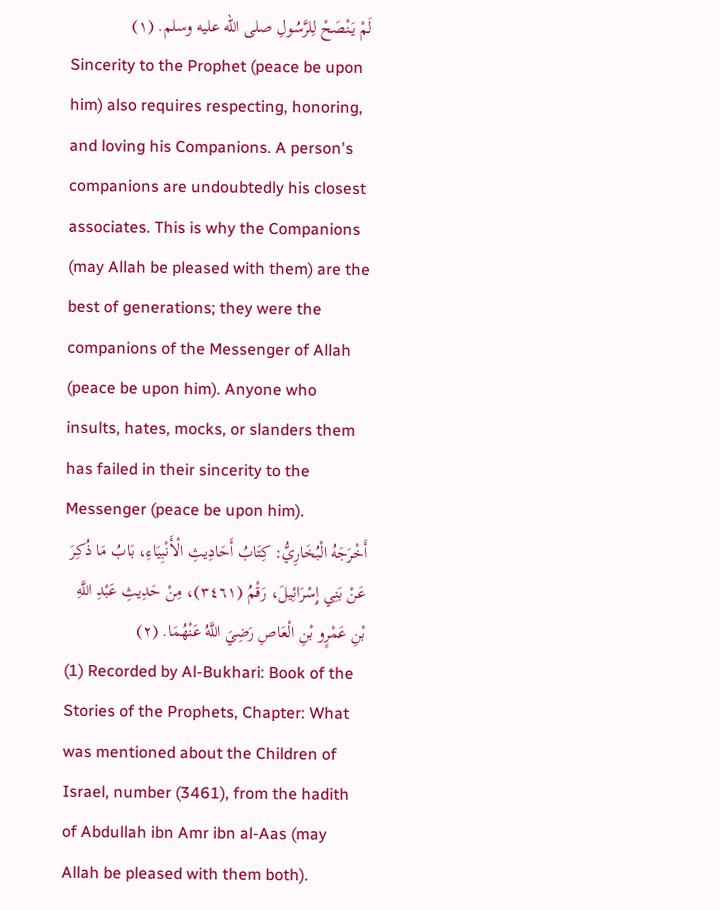لَمْ يَنْصَحْ لِلرَّسُولِ صلى الله عليه وسلم. (١)
Sincerity to the Prophet (peace be upon him) also requires respecting, honoring, and loving his Companions. A person's companions are undoubtedly his closest associates. This is why the Companions (may Allah be pleased with them) are the best of generations; they were the companions of the Messenger of Allah (peace be upon him). Anyone who insults, hates, mocks, or slanders them has failed in their sincerity to the Messenger (peace be upon him).
أَخْرَجَهُ الْبُخَارِيُّ: كِتَابُ أَحَادِيثِ الْأَنْبِيَاءِ، بَابُ مَا ذُكِرَ عَنْ بَنِي إِسْرَائِيلَ، رَقْمُ (٣٤٦١)، مِنْ حَدِيثِ عَبْدِ اللَّهِ بْنِ عَمْرٍو بْنِ الْعَاصِ رَضِيَ اللَّهُ عَنْهُمَا. (٢)
(1) Recorded by Al-Bukhari: Book of the Stories of the Prophets, Chapter: What was mentioned about the Children of Israel, number (3461), from the hadith of Abdullah ibn Amr ibn al-Aas (may Allah be pleased with them both).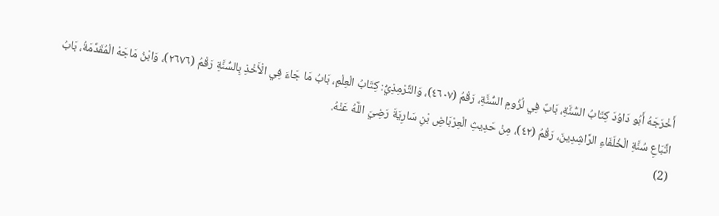أَخْرَجَهُ أَبُو دَاوُدَ كِتَابُ السُّنَّةِ، بَابٌ فِي لُزُومِ السُّنَّةِ، رَقْمُ (٤٦٠٧)، وَالتِّرْمِذِيُّ: كِتَابُ الْعِلْمِ، بَابُ مَا جَاءَ فِي الْأَخْذِ بِالسُّنَّةِ رَقْمُ (٢٦٧٦)، وَابْنُ مَاجَهْ الْمُقَدِّمَةُ، بَابُ اتِّبَاعِ سُنَّةِ الْخُلَفَاءِ الرَّاشِدِينَ، رَقْمُ (٤٢)، مِنْ حَدِيثِ الْعِرْبَاضِ بْنِ سَارِيَةَ رَضِيَ اللَّهُ عَنْهُ.
(2)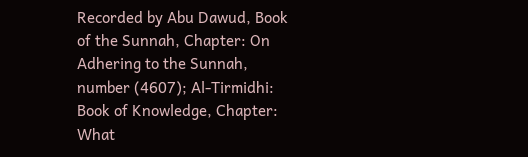Recorded by Abu Dawud, Book of the Sunnah, Chapter: On Adhering to the Sunnah, number (4607); Al-Tirmidhi: Book of Knowledge, Chapter: What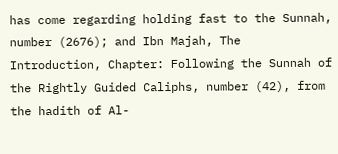has come regarding holding fast to the Sunnah, number (2676); and Ibn Majah, The Introduction, Chapter: Following the Sunnah of the Rightly Guided Caliphs, number (42), from the hadith of Al-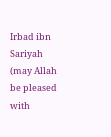Irbad ibn Sariyah (may Allah be pleased with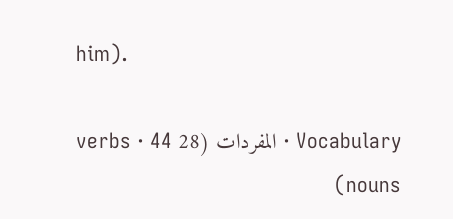him).

Vocabulary · المفردات (28 verbs · 44 nouns)